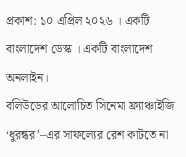প্রকাশ: ১০ এপ্রিল ২০২৬ । একটি বাংলাদেশ ডেস্ক । একটি বাংলাদেশ অনলাইন।
বলিউডের আলোচিত সিনেমা ফ্র্যাঞ্চাইজি ‘ধুরন্ধর’–এর সাফল্যের রেশ কাটতে না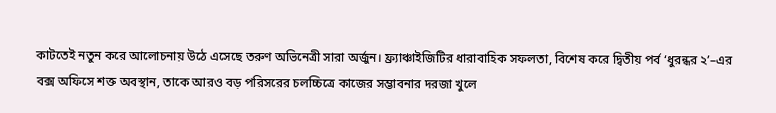কাটতেই নতুন করে আলোচনায় উঠে এসেছে তরুণ অভিনেত্রী সারা অর্জুন। ফ্র্যাঞ্চাইজিটির ধারাবাহিক সফলতা, বিশেষ করে দ্বিতীয় পর্ব ‘ধুরন্ধর ২’–এর বক্স অফিসে শক্ত অবস্থান, তাকে আরও বড় পরিসরের চলচ্চিত্রে কাজের সম্ভাবনার দরজা খুলে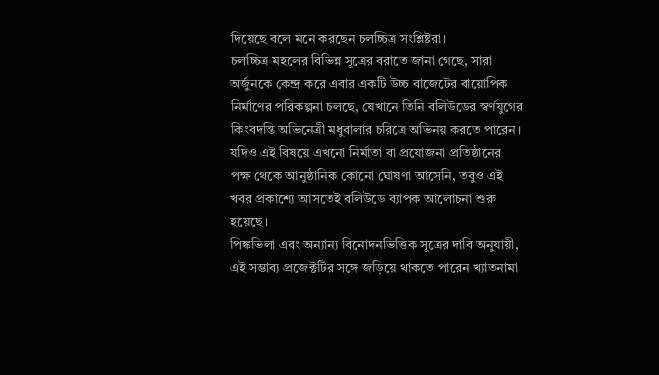দিয়েছে বলে মনে করছেন চলচ্চিত্র সংশ্লিষ্টরা।
চলচ্চিত্র মহলের বিভিন্ন সূত্রের বরাতে জানা গেছে, সারা অর্জুনকে কেন্দ্র করে এবার একটি উচ্চ বাজেটের বায়োপিক নির্মাণের পরিকল্পনা চলছে, যেখানে তিনি বলিউডের স্বর্ণযুগের কিংবদন্তি অভিনেত্রী মধুবালার চরিত্রে অভিনয় করতে পারেন। যদিও এই বিষয়ে এখনো নির্মাতা বা প্রযোজনা প্রতিষ্ঠানের পক্ষ থেকে আনুষ্ঠানিক কোনো ঘোষণা আসেনি, তবুও এই খবর প্রকাশ্যে আসতেই বলিউডে ব্যাপক আলোচনা শুরু হয়েছে।
পিঙ্কভিলা এবং অন্যান্য বিনোদনভিত্তিক সূত্রের দাবি অনুযায়ী, এই সম্ভাব্য প্রজেক্টটির সঙ্গে জড়িয়ে থাকতে পারেন খ্যাতনামা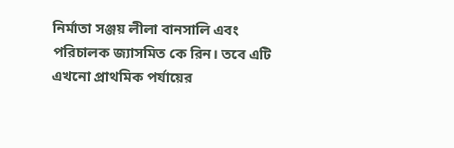নির্মাতা সঞ্জয় লীলা বানসালি এবং পরিচালক জ্যাসমিত কে রিন। তবে এটি এখনো প্রাথমিক পর্যায়ের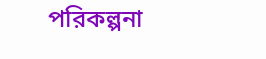পরিকল্পনা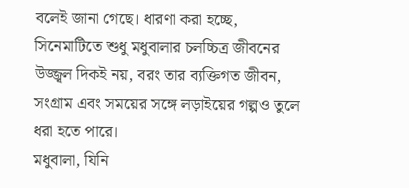বলেই জানা গেছে। ধারণা করা হচ্ছে, সিনেমাটিতে শুধু মধুবালার চলচ্চিত্র জীবনের উজ্জ্বল দিকই নয়, বরং তার ব্যক্তিগত জীবন, সংগ্রাম এবং সময়ের সঙ্গে লড়াইয়ের গল্পও তুলে ধরা হতে পারে।
মধুবালা, যিনি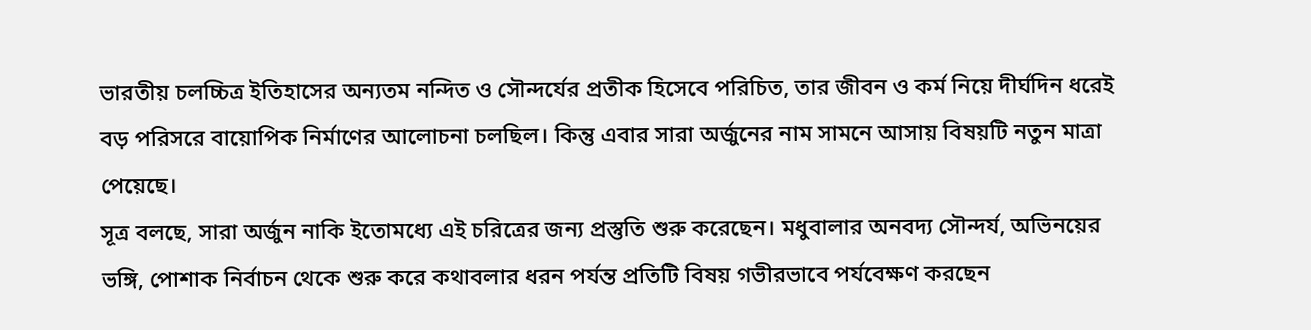ভারতীয় চলচ্চিত্র ইতিহাসের অন্যতম নন্দিত ও সৌন্দর্যের প্রতীক হিসেবে পরিচিত, তার জীবন ও কর্ম নিয়ে দীর্ঘদিন ধরেই বড় পরিসরে বায়োপিক নির্মাণের আলোচনা চলছিল। কিন্তু এবার সারা অর্জুনের নাম সামনে আসায় বিষয়টি নতুন মাত্রা পেয়েছে।
সূত্র বলছে, সারা অর্জুন নাকি ইতোমধ্যে এই চরিত্রের জন্য প্রস্তুতি শুরু করেছেন। মধুবালার অনবদ্য সৌন্দর্য, অভিনয়ের ভঙ্গি, পোশাক নির্বাচন থেকে শুরু করে কথাবলার ধরন পর্যন্ত প্রতিটি বিষয় গভীরভাবে পর্যবেক্ষণ করছেন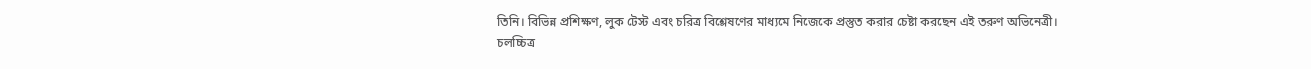তিনি। বিভিন্ন প্রশিক্ষণ, লুক টেস্ট এবং চরিত্র বিশ্লেষণের মাধ্যমে নিজেকে প্রস্তুত করার চেষ্টা করছেন এই তরুণ অভিনেত্রী।
চলচ্চিত্র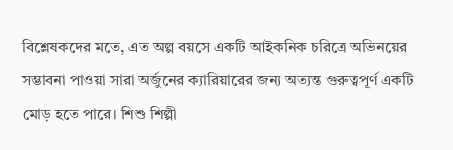বিশ্লেষকদের মতে, এত অল্প বয়সে একটি আইকনিক চরিত্রে অভিনয়ের সম্ভাবনা পাওয়া সারা অর্জুনের ক্যারিয়ারের জন্য অত্যন্ত গুরুত্বপূর্ণ একটি মোড় হতে পারে। শিশু শিল্পী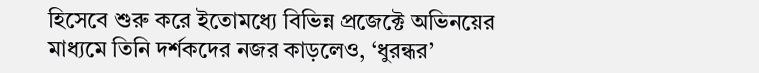হিসেবে শুরু করে ইতোমধ্যে বিভিন্ন প্রজেক্টে অভিনয়ের মাধ্যমে তিনি দর্শকদের নজর কাড়লেও, ‘ধুরন্ধর’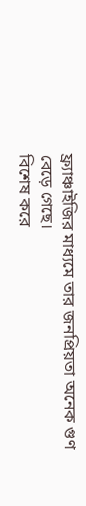ফ্র্যাঞ্চাইজির মাধ্যমে তার জনপ্রিয়তা অনেক গুণ বেড়ে গেছে।
বিশেষ করে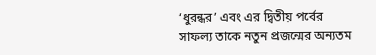‘ধুরন্ধর’ এবং এর দ্বিতীয় পর্বের সাফল্য তাকে নতুন প্রজন্মের অন্যতম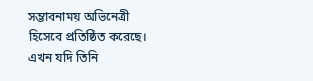সম্ভাবনাময় অভিনেত্রী হিসেবে প্রতিষ্ঠিত করেছে। এখন যদি তিনি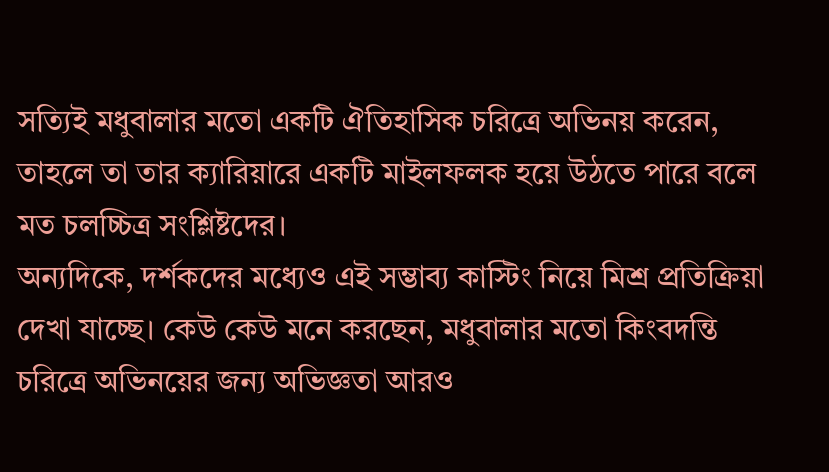সত্যিই মধুবালার মতো একটি ঐতিহাসিক চরিত্রে অভিনয় করেন, তাহলে তা তার ক্যারিয়ারে একটি মাইলফলক হয়ে উঠতে পারে বলে মত চলচ্চিত্র সংশ্লিষ্টদের।
অন্যদিকে, দর্শকদের মধ্যেও এই সম্ভাব্য কাস্টিং নিয়ে মিশ্র প্রতিক্রিয়া দেখা যাচ্ছে। কেউ কেউ মনে করছেন, মধুবালার মতো কিংবদন্তি চরিত্রে অভিনয়ের জন্য অভিজ্ঞতা আরও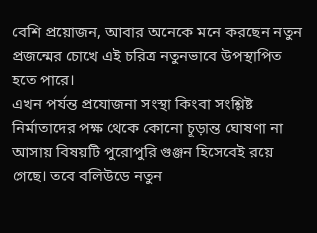বেশি প্রয়োজন, আবার অনেকে মনে করছেন নতুন প্রজন্মের চোখে এই চরিত্র নতুনভাবে উপস্থাপিত হতে পারে।
এখন পর্যন্ত প্রযোজনা সংস্থা কিংবা সংশ্লিষ্ট নির্মাতাদের পক্ষ থেকে কোনো চূড়ান্ত ঘোষণা না আসায় বিষয়টি পুরোপুরি গুঞ্জন হিসেবেই রয়ে গেছে। তবে বলিউডে নতুন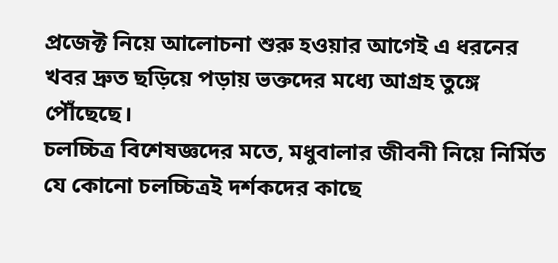প্রজেক্ট নিয়ে আলোচনা শুরু হওয়ার আগেই এ ধরনের খবর দ্রুত ছড়িয়ে পড়ায় ভক্তদের মধ্যে আগ্রহ তুঙ্গে পৌঁছেছে।
চলচ্চিত্র বিশেষজ্ঞদের মতে, মধুবালার জীবনী নিয়ে নির্মিত যে কোনো চলচ্চিত্রই দর্শকদের কাছে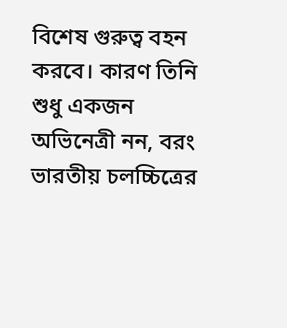বিশেষ গুরুত্ব বহন করবে। কারণ তিনি শুধু একজন অভিনেত্রী নন, বরং ভারতীয় চলচ্চিত্রের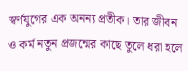স্বর্ণযুগের এক অনন্য প্রতীক। তার জীবন ও কর্ম নতুন প্রজন্মের কাছে তুলে ধরা হলে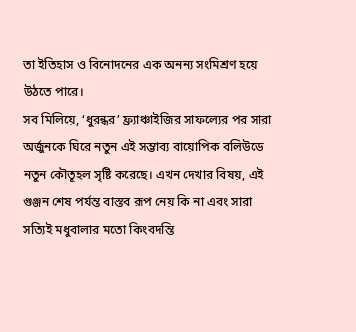তা ইতিহাস ও বিনোদনের এক অনন্য সংমিশ্রণ হয়ে উঠতে পারে।
সব মিলিয়ে, ‘ধুরন্ধর’ ফ্র্যাঞ্চাইজির সাফল্যের পর সারা অর্জুনকে ঘিরে নতুন এই সম্ভাব্য বায়োপিক বলিউডে নতুন কৌতূহল সৃষ্টি করেছে। এখন দেখার বিষয়, এই গুঞ্জন শেষ পর্যন্ত বাস্তব রূপ নেয় কি না এবং সারা সত্যিই মধুবালার মতো কিংবদন্তি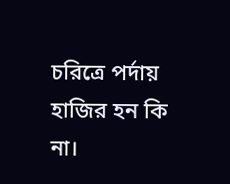চরিত্রে পর্দায় হাজির হন কি না।